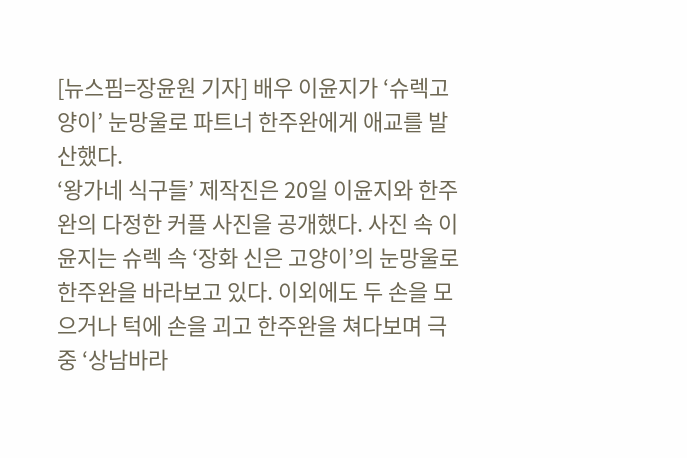[뉴스핌=장윤원 기자] 배우 이윤지가 ‘슈렉고양이’ 눈망울로 파트너 한주완에게 애교를 발산했다.
‘왕가네 식구들’ 제작진은 20일 이윤지와 한주완의 다정한 커플 사진을 공개했다. 사진 속 이윤지는 슈렉 속 ‘장화 신은 고양이’의 눈망울로 한주완을 바라보고 있다. 이외에도 두 손을 모으거나 턱에 손을 괴고 한주완을 쳐다보며 극 중 ‘상남바라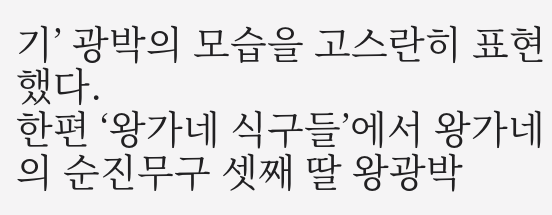기’ 광박의 모습을 고스란히 표현했다.
한편 ‘왕가네 식구들’에서 왕가네의 순진무구 셋째 딸 왕광박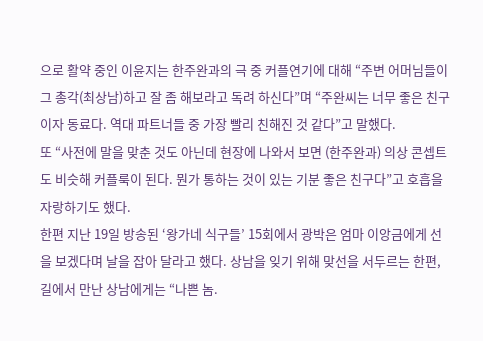으로 활약 중인 이윤지는 한주완과의 극 중 커플연기에 대해 “주변 어머님들이 그 총각(최상남)하고 잘 좀 해보라고 독려 하신다”며 “주완씨는 너무 좋은 친구이자 동료다. 역대 파트너들 중 가장 빨리 친해진 것 같다”고 말했다.
또 “사전에 말을 맞춘 것도 아닌데 현장에 나와서 보면 (한주완과) 의상 콘셉트도 비슷해 커플룩이 된다. 뭔가 통하는 것이 있는 기분 좋은 친구다”고 호흡을 자랑하기도 했다.
한편 지난 19일 방송된 ‘왕가네 식구들’ 15회에서 광박은 엄마 이앙금에게 선을 보겠다며 날을 잡아 달라고 했다. 상남을 잊기 위해 맞선을 서두르는 한편, 길에서 만난 상남에게는 “나쁜 놈.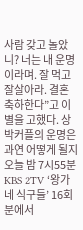사람 갖고 놀았니? 너는 내 운명이라며. 잘 먹고 잘살아라. 결혼 축하한다”고 이별을 고했다. 상박커플의 운명은 과연 어떻게 될지 오늘 밤 7시55분 KBS 2TV ‘왕가네 식구들’ 16회분에서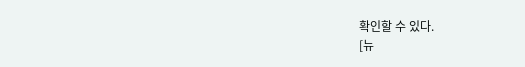확인할 수 있다.
[뉴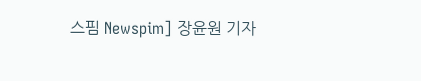스핌 Newspim] 장윤원 기자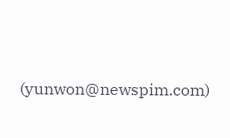(yunwon@newspim.com)